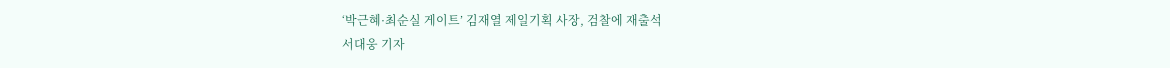‘박근혜·최순실 게이트’ 김재열 제일기획 사장, 검찰에 재출석
서대웅 기자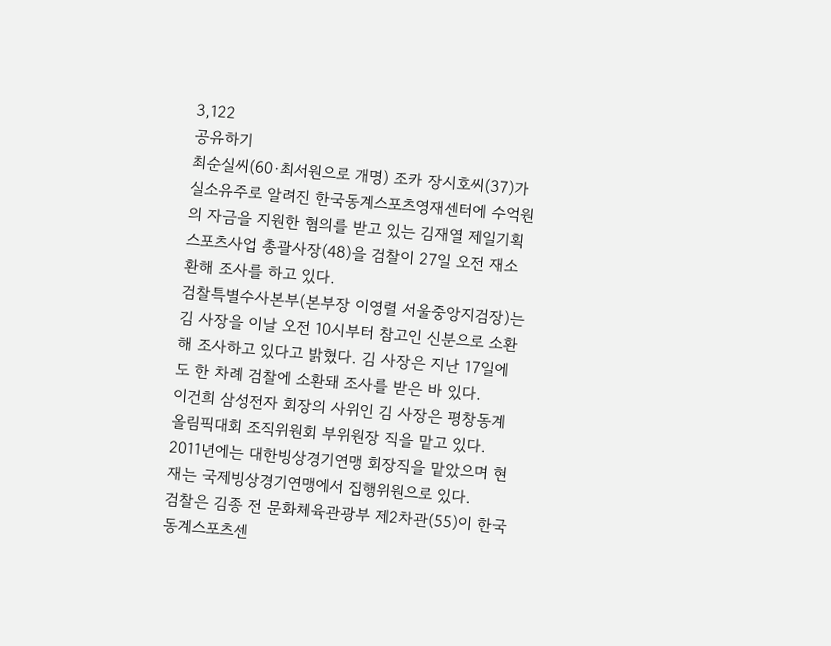3,122
공유하기
최순실씨(60·최서원으로 개명) 조카 장시호씨(37)가 실소유주로 알려진 한국동계스포츠영재센터에 수억원의 자금을 지원한 혐의를 받고 있는 김재열 제일기획 스포츠사업 총괄사장(48)을 검찰이 27일 오전 재소환해 조사를 하고 있다.
검찰특별수사본부(본부장 이영렬 서울중앙지검장)는 김 사장을 이날 오전 10시부터 참고인 신분으로 소환해 조사하고 있다고 밝혔다. 김 사장은 지난 17일에도 한 차례 검찰에 소환돼 조사를 받은 바 있다.
이건희 삼성전자 회장의 사위인 김 사장은 평창동계올림픽대회 조직위원회 부위원장 직을 맡고 있다. 2011년에는 대한빙상경기연맹 회장직을 맡았으며 현재는 국제빙상경기연맹에서 집행위원으로 있다.
검찰은 김종 전 문화체육관광부 제2차관(55)이 한국동계스포츠센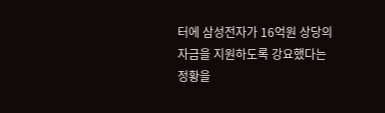터에 삼성전자가 16억원 상당의 자금을 지원하도록 강요했다는 정황을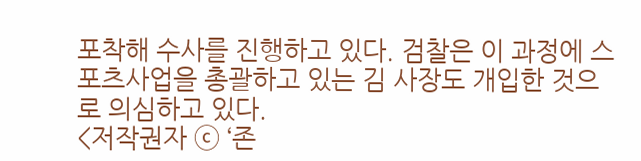포착해 수사를 진행하고 있다. 검찰은 이 과정에 스포츠사업을 총괄하고 있는 김 사장도 개입한 것으로 의심하고 있다.
<저작권자 ⓒ ‘존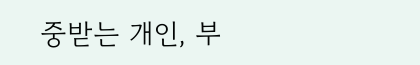중받는 개인, 부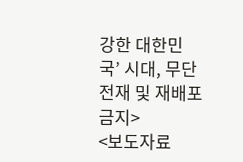강한 대한민국’ 시대, 무단전재 및 재배포 금지>
<보도자료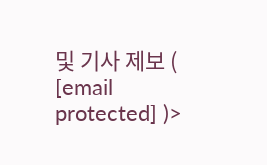및 기사 제보 ( [email protected] )>